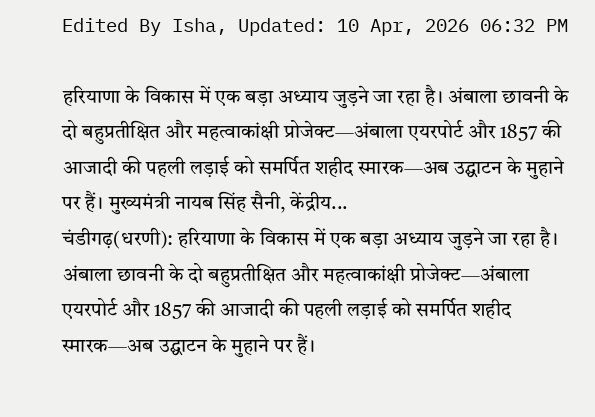Edited By Isha, Updated: 10 Apr, 2026 06:32 PM

हरियाणा के विकास में एक बड़ा अध्याय जुड़ने जा रहा है। अंबाला छावनी के दो बहुप्रतीक्षित और महत्वाकांक्षी प्रोजेक्ट—अंबाला एयरपोर्ट और 1857 की आजादी की पहली लड़ाई को समर्पित शहीद स्मारक—अब उद्घाटन के मुहाने पर हैं। मुख्यमंत्री नायब सिंह सैनी, केंद्रीय...
चंडीगढ़(धरणी): हरियाणा के विकास में एक बड़ा अध्याय जुड़ने जा रहा है। अंबाला छावनी के दो बहुप्रतीक्षित और महत्वाकांक्षी प्रोजेक्ट—अंबाला एयरपोर्ट और 1857 की आजादी की पहली लड़ाई को समर्पित शहीद स्मारक—अब उद्घाटन के मुहाने पर हैं।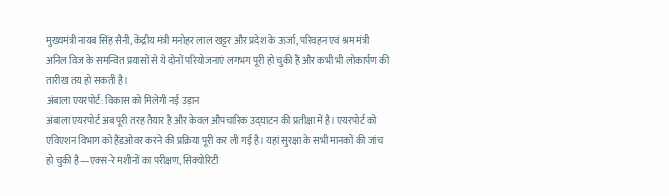मुख्यमंत्री नायब सिंह सैनी, केंद्रीय मंत्री मनोहर लाल खट्टर और प्रदेश के ऊर्जा, परिवहन एवं श्रम मंत्री अनिल विज के समन्वित प्रयासों से ये दोनों परियोजनाएं लगभग पूरी हो चुकी हैं और कभी भी लोकार्पण की तारीख तय हो सकती है।
अंबाला एयरपोर्ट: विकास को मिलेगी नई उड़ान
अंबाला एयरपोर्ट अब पूरी तरह तैयार है और केवल औपचारिक उद्घाटन की प्रतीक्षा में है। एयरपोर्ट को एविएशन विभाग को हैंडओवर करने की प्रक्रिया पूरी कर ली गई है। यहां सुरक्षा के सभी मानकों की जांच हो चुकी है—एक्स-रे मशीनों का परीक्षण, सिक्योरिटी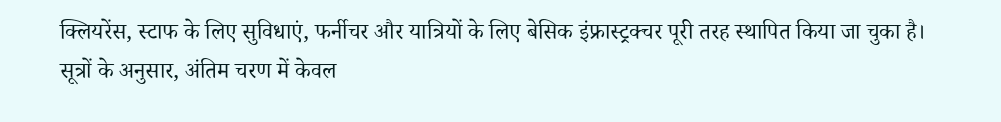क्लियरेंस, स्टाफ के लिए सुविधाएं, फर्नीचर और यात्रियों के लिए बेसिक इंफ्रास्ट्रक्चर पूरी तरह स्थापित किया जा चुका है।
सूत्रों के अनुसार, अंतिम चरण में केवल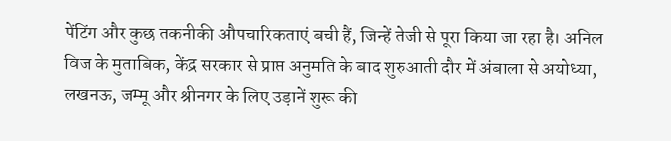पेंटिंग और कुछ तकनीकी औपचारिकताएं बची हैं, जिन्हें तेजी से पूरा किया जा रहा है। अनिल विज के मुताबिक, केंद्र सरकार से प्राप्त अनुमति के बाद शुरुआती दौर में अंबाला से अयोध्या, लखनऊ, जम्मू और श्रीनगर के लिए उड़ानें शुरू की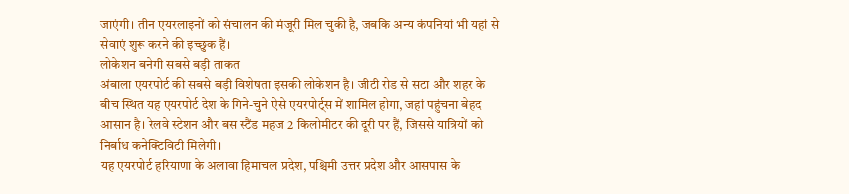जाएंगी। तीन एयरलाइनों को संचालन की मंजूरी मिल चुकी है, जबकि अन्य कंपनियां भी यहां से सेवाएं शुरू करने की इच्छुक हैं।
लोकेशन बनेगी सबसे बड़ी ताकत
अंबाला एयरपोर्ट की सबसे बड़ी विशेषता इसकी लोकेशन है। जीटी रोड से सटा और शहर के बीच स्थित यह एयरपोर्ट देश के गिने-चुने ऐसे एयरपोर्ट्स में शामिल होगा, जहां पहुंचना बेहद आसान है। रेलवे स्टेशन और बस स्टैंड महज 2 किलोमीटर की दूरी पर हैं, जिससे यात्रियों को निर्बाध कनेक्टिविटी मिलेगी।
यह एयरपोर्ट हरियाणा के अलावा हिमाचल प्रदेश, पश्चिमी उत्तर प्रदेश और आसपास के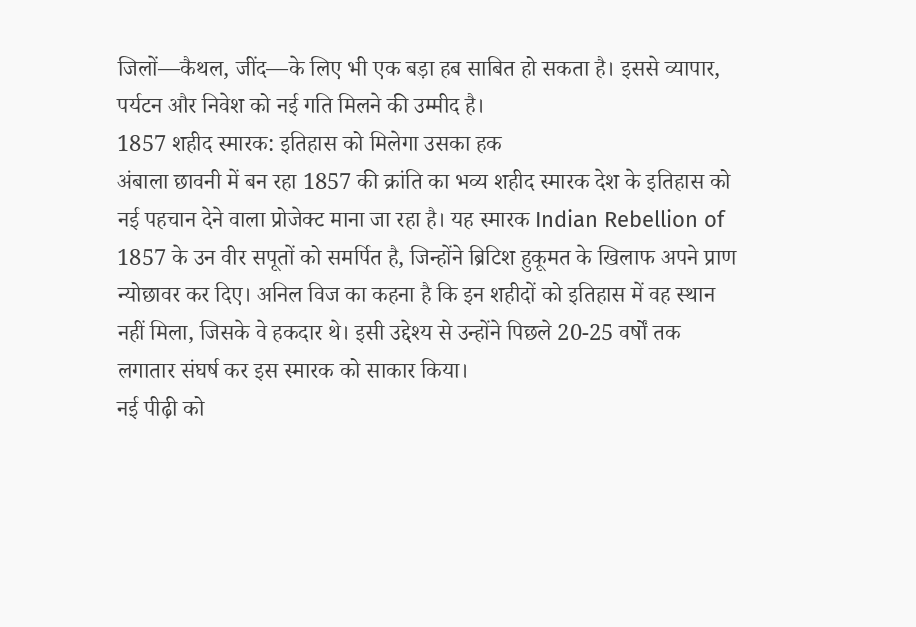जिलों—कैथल, जींद—के लिए भी एक बड़ा हब साबित हो सकता है। इससे व्यापार, पर्यटन और निवेश को नई गति मिलने की उम्मीद है।
1857 शहीद स्मारक: इतिहास को मिलेगा उसका हक
अंबाला छावनी में बन रहा 1857 की क्रांति का भव्य शहीद स्मारक देश के इतिहास को नई पहचान देने वाला प्रोजेक्ट माना जा रहा है। यह स्मारक Indian Rebellion of 1857 के उन वीर सपूतों को समर्पित है, जिन्होंने ब्रिटिश हुकूमत के खिलाफ अपने प्राण न्योछावर कर दिए। अनिल विज का कहना है कि इन शहीदों को इतिहास में वह स्थान नहीं मिला, जिसके वे हकदार थे। इसी उद्देश्य से उन्होंने पिछले 20-25 वर्षों तक लगातार संघर्ष कर इस स्मारक को साकार किया।
नई पीढ़ी को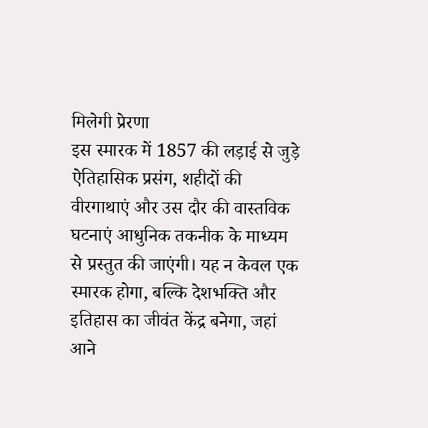मिलेगी प्रेरणा
इस स्मारक में 1857 की लड़ाई से जुड़े ऐतिहासिक प्रसंग, शहीदों की वीरगाथाएं और उस दौर की वास्तविक घटनाएं आधुनिक तकनीक के माध्यम से प्रस्तुत की जाएंगी। यह न केवल एक स्मारक होगा, बल्कि देशभक्ति और इतिहास का जीवंत केंद्र बनेगा, जहां आने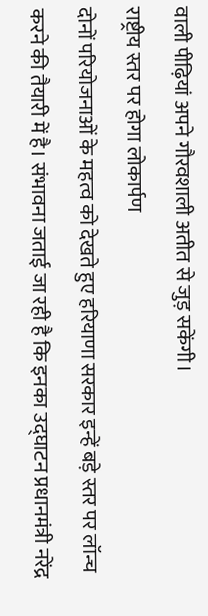वाली पीढ़ियां अपने गौरवशाली अतीत से जुड़ सकेंगी।
राष्ट्रीय स्तर पर होगा लोकार्पण
दोनों परियोजनाओं के महत्व को देखते हुए हरियाणा सरकार इन्हें बड़े स्तर पर लॉन्च करने की तैयारी में है। संभावना जताई जा रही है कि इनका उद्घाटन प्रधानमंत्री नरेंद्र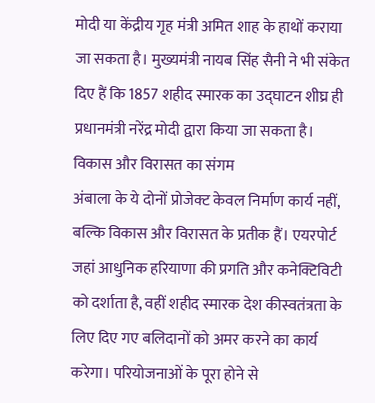मोदी या केंद्रीय गृह मंत्री अमित शाह के हाथों कराया जा सकता है। मुख्यमंत्री नायब सिंह सैनी ने भी संकेत दिए हैं कि 1857 शहीद स्मारक का उद्घाटन शीघ्र ही प्रधानमंत्री नरेंद्र मोदी द्वारा किया जा सकता है।
विकास और विरासत का संगम
अंबाला के ये दोनों प्रोजेक्ट केवल निर्माण कार्य नहीं, बल्कि विकास और विरासत के प्रतीक हैं। एयरपोर्ट जहां आधुनिक हरियाणा की प्रगति और कनेक्टिविटी को दर्शाता है, वहीं शहीद स्मारक देश कीस्वतंत्रता के लिए दिए गए बलिदानों को अमर करने का कार्य करेगा। परियोजनाओं के पूरा होने से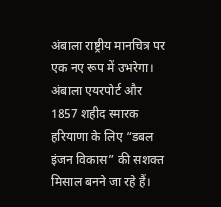अंबाला राष्ट्रीय मानचित्र पर एक नए रूप में उभरेगा।
अंबाला एयरपोर्ट और 1857 शहीद स्मारक हरियाणा के लिए “डबल इंजन विकास” की सशक्त मिसाल बनने जा रहे हैं।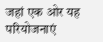जहां एक ओर यह परियोजनाएं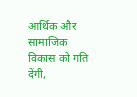आर्थिक और सामाजिक विकास को गति देंगी,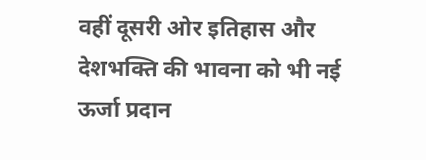वहीं दूसरी ओर इतिहास और देशभक्ति की भावना को भी नई ऊर्जा प्रदान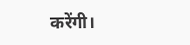करेंगी।